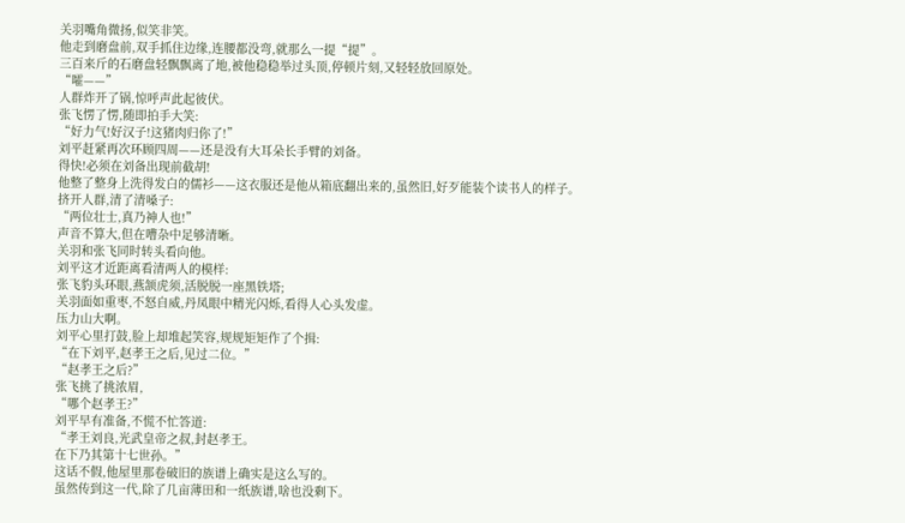关羽嘴角微扬,似笑非笑。
他走到磨盘前,双手抓住边缘,连腰都没弯,就那么一提“提”。
三百来斤的石磨盘轻飘飘离了地,被他稳稳举过头顶,停顿片刻,又轻轻放回原处。
“嚯——”
人群炸开了锅,惊呼声此起彼伏。
张飞愣了愣,随即拍手大笑:
“好力气!好汉子!这猪肉归你了!”
刘平赶紧再次环顾四周——还是没有大耳朵长手臂的刘备。
得快!必须在刘备出现前截胡!
他整了整身上洗得发白的儒衫——这衣服还是他从箱底翻出来的,虽然旧,好歹能装个读书人的样子。
挤开人群,清了清嗓子:
“两位壮士,真乃神人也!”
声音不算大,但在嘈杂中足够清晰。
关羽和张飞同时转头看向他。
刘平这才近距离看清两人的模样:
张飞豹头环眼,燕颔虎须,活脱脱一座黑铁塔;
关羽面如重枣,不怒自威,丹凤眼中精光闪烁,看得人心头发虚。
压力山大啊。
刘平心里打鼓,脸上却堆起笑容,规规矩矩作了个揖:
“在下刘平,赵孝王之后,见过二位。”
“赵孝王之后?”
张飞挑了挑浓眉,
“哪个赵孝王?”
刘平早有准备,不慌不忙答道:
“孝王刘良,光武皇帝之叔,封赵孝王。
在下乃其第十七世孙。”
这话不假,他屋里那卷破旧的族谱上确实是这么写的。
虽然传到这一代,除了几亩薄田和一纸族谱,啥也没剩下。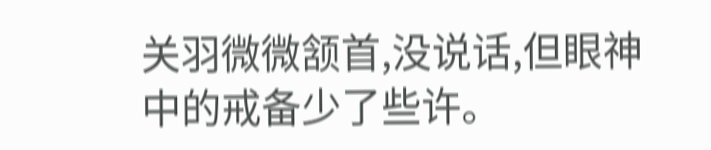关羽微微颔首,没说话,但眼神中的戒备少了些许。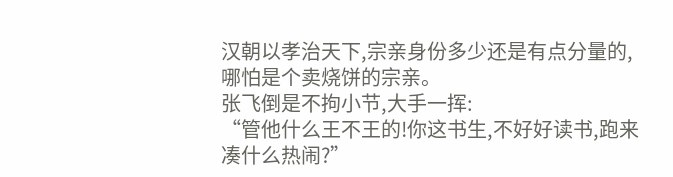汉朝以孝治天下,宗亲身份多少还是有点分量的,哪怕是个卖烧饼的宗亲。
张飞倒是不拘小节,大手一挥:
“管他什么王不王的!你这书生,不好好读书,跑来凑什么热闹?”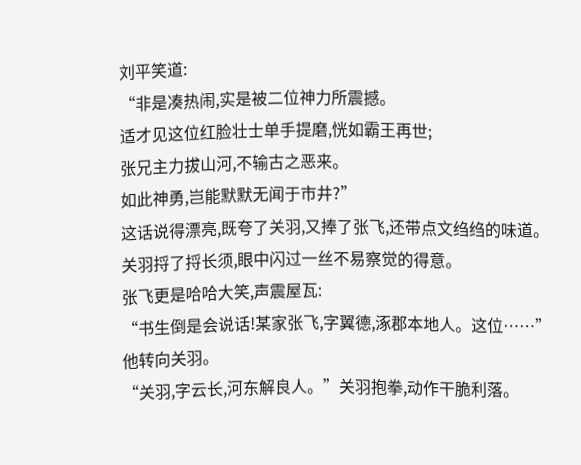刘平笑道:
“非是凑热闹,实是被二位神力所震撼。
适才见这位红脸壮士单手提磨,恍如霸王再世;
张兄主力拔山河,不输古之恶来。
如此神勇,岂能默默无闻于市井?”
这话说得漂亮,既夸了关羽,又捧了张飞,还带点文绉绉的味道。
关羽捋了捋长须,眼中闪过一丝不易察觉的得意。
张飞更是哈哈大笑,声震屋瓦:
“书生倒是会说话!某家张飞,字翼德,涿郡本地人。这位……”
他转向关羽。
“关羽,字云长,河东解良人。”关羽抱拳,动作干脆利落。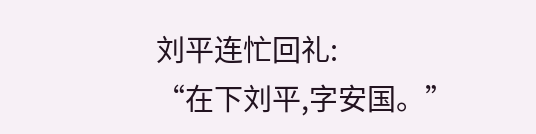刘平连忙回礼:
“在下刘平,字安国。”